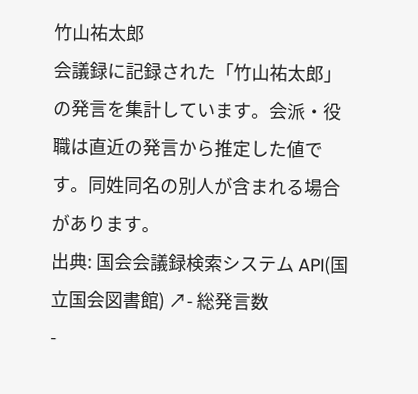竹山祐太郎
会議録に記録された「竹山祐太郎」の発言を集計しています。会派・役職は直近の発言から推定した値です。同姓同名の別人が含まれる場合があります。
出典: 国会会議録検索システム API(国立国会図書館) ↗- 総発言数
-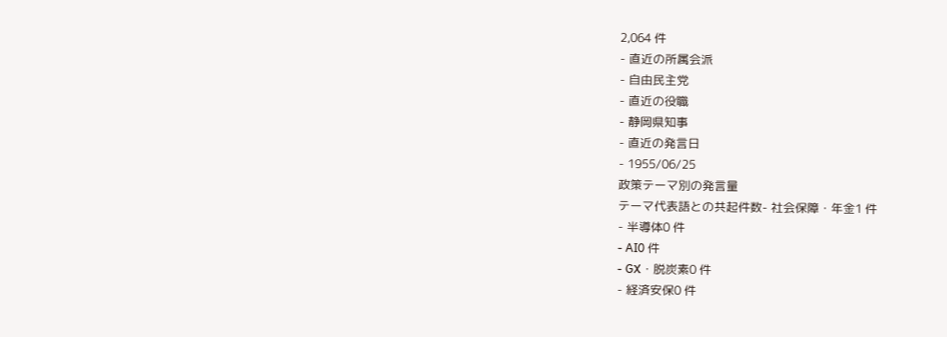2,064 件
- 直近の所属会派
- 自由民主党
- 直近の役職
- 静岡県知事
- 直近の発言日
- 1955/06/25
政策テーマ別の発言量
テーマ代表語との共起件数- 社会保障・年金1 件
- 半導体0 件
- AI0 件
- GX・脱炭素0 件
- 経済安保0 件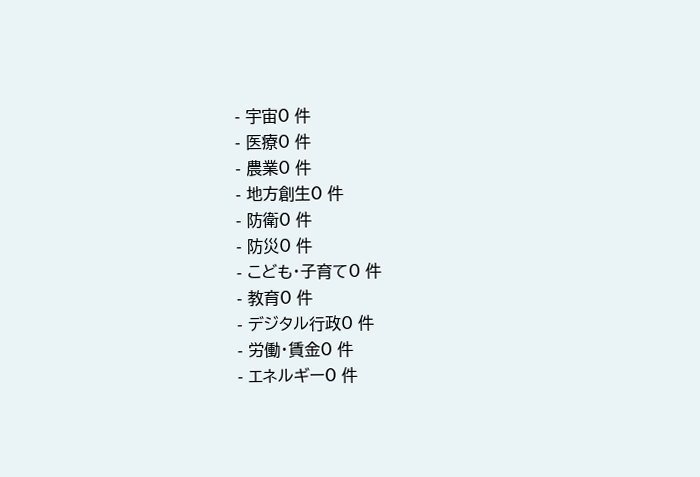- 宇宙0 件
- 医療0 件
- 農業0 件
- 地方創生0 件
- 防衛0 件
- 防災0 件
- こども・子育て0 件
- 教育0 件
- デジタル行政0 件
- 労働・賃金0 件
- エネルギー0 件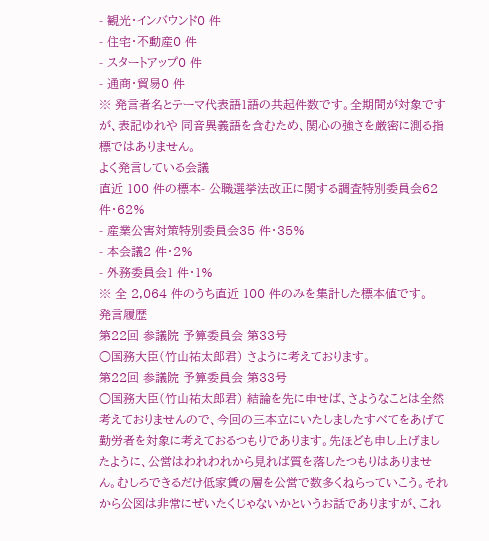- 観光・インバウンド0 件
- 住宅・不動産0 件
- スタートアップ0 件
- 通商・貿易0 件
※ 発言者名とテーマ代表語1語の共起件数です。全期間が対象ですが、表記ゆれや 同音異義語を含むため、関心の強さを厳密に測る指標ではありません。
よく発言している会議
直近 100 件の標本- 公職選挙法改正に関する調査特別委員会62 件・62%
- 産業公害対策特別委員会35 件・35%
- 本会議2 件・2%
- 外務委員会1 件・1%
※ 全 2,064 件のうち直近 100 件のみを集計した標本値です。
発言履歴
第22回 参議院 予算委員会 第33号
○国務大臣(竹山祐太郎君) さように考えております。
第22回 参議院 予算委員会 第33号
○国務大臣(竹山祐太郎君) 結論を先に申せば、さようなことは全然考えておりませんので、今回の三本立にいたしましたすべてをあげて勤労者を対象に考えておるつもりであります。先ほども申し上げましたように、公営はわれわれから見れば質を落したつもりはありません。むしろできるだけ低家賃の層を公営で数多くねらっていこう。それから公図は非常にぜいたくじゃないかというお話でありますが、これ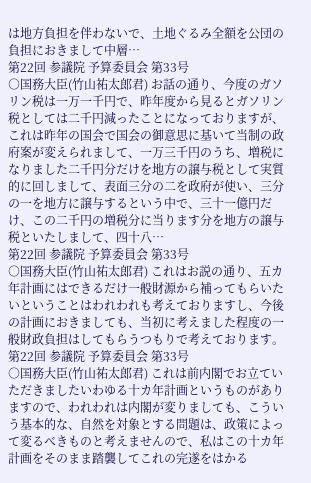は地方負担を伴わないで、土地ぐるみ全額を公団の負担におきまして中層…
第22回 参議院 予算委員会 第33号
○国務大臣(竹山祐太郎君) お話の通り、今度のガソリン税は一万一千円で、昨年度から見るとガソリン税としては二千円減ったことになっておりますが、これは昨年の国会で国会の御意思に基いて当制の政府案が変えられまして、一万三千円のうち、増税になりました二千円分だけを地方の譲与税として実質的に回しまして、表面三分の二を政府が使い、三分の一を地方に譲与するという中で、三十一億円だけ、この二千円の増税分に当ります分を地方の譲与税といたしまして、四十八…
第22回 参議院 予算委員会 第33号
○国務大臣(竹山祐太郎君) これはお説の通り、五カ年計画にはできるだけ一般財源から補ってもらいたいということはわれわれも考えておりますし、今後の計画におきましても、当初に考えました程度の一般財政負担はしてもらうつもりで考えております。
第22回 参議院 予算委員会 第33号
○国務大臣(竹山祐太郎君) これは前内閣でお立ていただきましたいわゆる十カ年計画というものがありますので、われわれは内閣が変りましても、こういう基本的な、自然を対象とする問題は、政策によって変るべきものと考えませんので、私はこの十カ年計画をそのまま踏襲してこれの完遂をはかる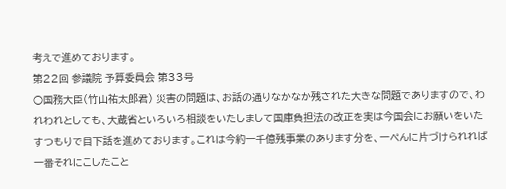考えで進めております。
第22回 参議院 予算委員会 第33号
○国務大臣(竹山祐太郎君) 災害の問題は、お話の通りなかなか残された大きな問題でありますので、われわれとしても、大蔵省といろいろ相談をいたしまして国庫負担法の改正を実は今国会にお願いをいたすつもりで目下話を進めております。これは今約一千億残事業のあります分を、一ぺんに片づけられれば一番それにこしたこと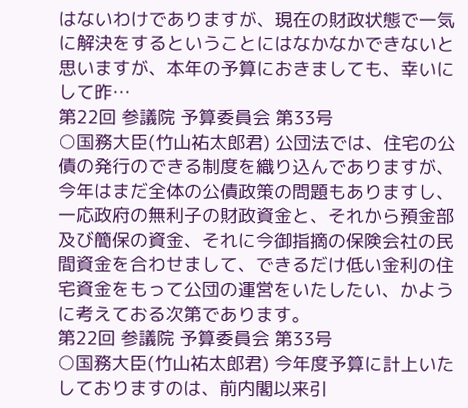はないわけでありますが、現在の財政状態で一気に解決をするということにはなかなかできないと思いますが、本年の予算におきましても、幸いにして昨…
第22回 参議院 予算委員会 第33号
○国務大臣(竹山祐太郎君) 公団法では、住宅の公債の発行のできる制度を織り込んでありますが、今年はまだ全体の公債政策の問題もありますし、一応政府の無利子の財政資金と、それから預金部及び簡保の資金、それに今御指摘の保険会社の民間資金を合わせまして、できるだけ低い金利の住宅資金をもって公団の運営をいたしたい、かように考えておる次第であります。
第22回 参議院 予算委員会 第33号
○国務大臣(竹山祐太郎君) 今年度予算に計上いたしておりますのは、前内閣以来引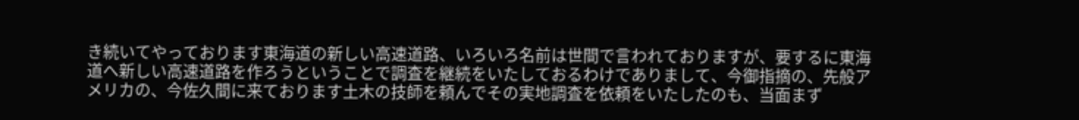き続いてやっております東海道の新しい高速道路、いろいろ名前は世間で言われておりますが、要するに東海道へ新しい高速道路を作ろうということで調査を継続をいたしておるわけでありまして、今御指摘の、先般アメリカの、今佐久間に来ております土木の技師を頼んでその実地調査を依頼をいたしたのも、当面まず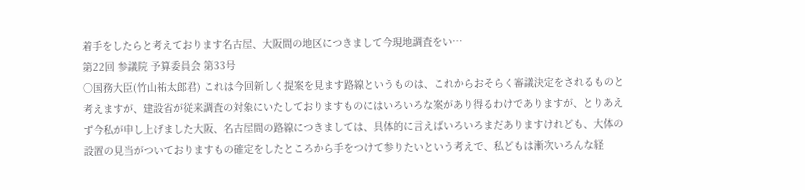着手をしたらと考えております名古屋、大阪間の地区につきまして今現地調査をい…
第22回 参議院 予算委員会 第33号
○国務大臣(竹山祐太郎君) これは今回新しく提案を見ます路線というものは、これからおそらく審議決定をされるものと考えますが、建設省が従来調査の対象にいたしておりますものにはいろいろな案があり得るわけでありますが、とりあえず今私が申し上げました大阪、名古屋間の路線につきましては、具体的に言えばいろいろまだありますけれども、大体の設置の見当がついておりますもの確定をしたところから手をつけて参りたいという考えで、私どもは漸次いろんな経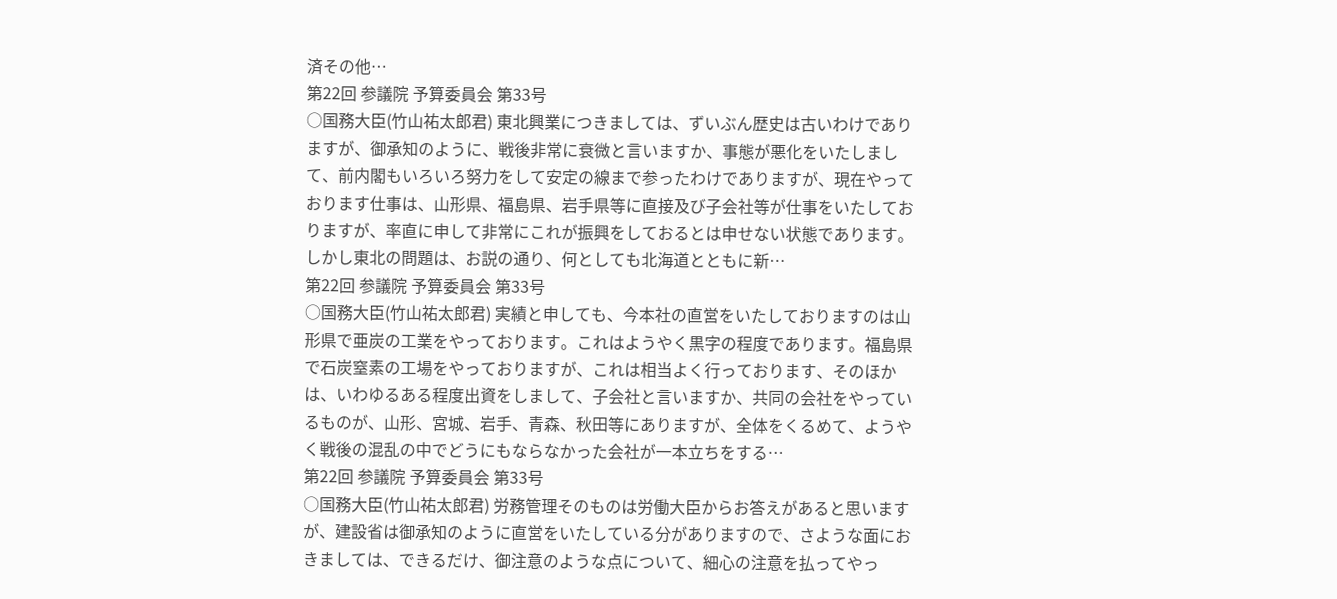済その他…
第22回 参議院 予算委員会 第33号
○国務大臣(竹山祐太郎君) 東北興業につきましては、ずいぶん歴史は古いわけでありますが、御承知のように、戦後非常に衰微と言いますか、事態が悪化をいたしまして、前内閣もいろいろ努力をして安定の線まで参ったわけでありますが、現在やっております仕事は、山形県、福島県、岩手県等に直接及び子会社等が仕事をいたしておりますが、率直に申して非常にこれが振興をしておるとは申せない状態であります。しかし東北の問題は、お説の通り、何としても北海道とともに新…
第22回 参議院 予算委員会 第33号
○国務大臣(竹山祐太郎君) 実績と申しても、今本社の直営をいたしておりますのは山形県で亜炭の工業をやっております。これはようやく黒字の程度であります。福島県で石炭窒素の工場をやっておりますが、これは相当よく行っております、そのほかは、いわゆるある程度出資をしまして、子会社と言いますか、共同の会社をやっているものが、山形、宮城、岩手、青森、秋田等にありますが、全体をくるめて、ようやく戦後の混乱の中でどうにもならなかった会社が一本立ちをする…
第22回 参議院 予算委員会 第33号
○国務大臣(竹山祐太郎君) 労務管理そのものは労働大臣からお答えがあると思いますが、建設省は御承知のように直営をいたしている分がありますので、さような面におきましては、できるだけ、御注意のような点について、細心の注意を払ってやっ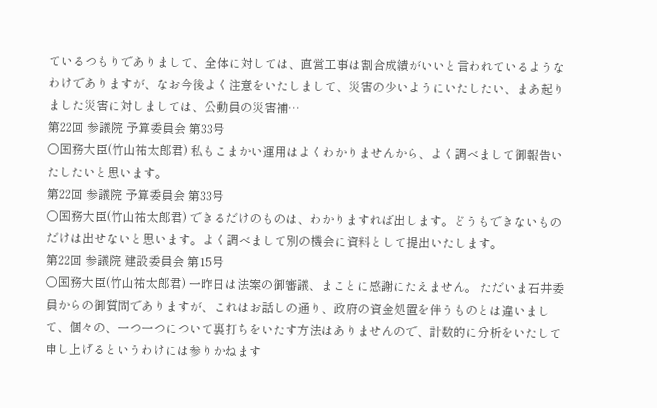ているつもりでありまして、全体に対しては、直営工事は割合成績がいいと言われているようなわけでありますが、なお今後よく注意をいたしまして、災害の少いようにいたしたい、まあ起りました災害に対しましては、公動員の災害補…
第22回 参議院 予算委員会 第33号
○国務大臣(竹山祐太郎君) 私もこまかい運用はよくわかりませんから、よく調べまして御報告いたしたいと思います。
第22回 参議院 予算委員会 第33号
○国務大臣(竹山祐太郎君) できるだけのものは、わかりますれば出します。どうもできないものだけは出せないと思います。よく調べまして別の機会に資料として提出いたします。
第22回 参議院 建設委員会 第15号
○国務大臣(竹山祐太郎君) 一昨日は法案の御審議、まことに感謝にたえません。 ただいま石井委員からの御質問でありますが、これはお話しの通り、政府の資金処置を伴うものとは違いまして、個々の、一つ一つについて裏打ちをいたす方法はありませんので、計数的に分析をいたして申し上げるというわけには参りかねます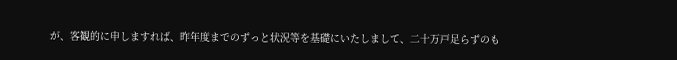が、客観的に申しますれば、昨年度までのずっと状況等を基礎にいたしまして、二十万戸足らずのも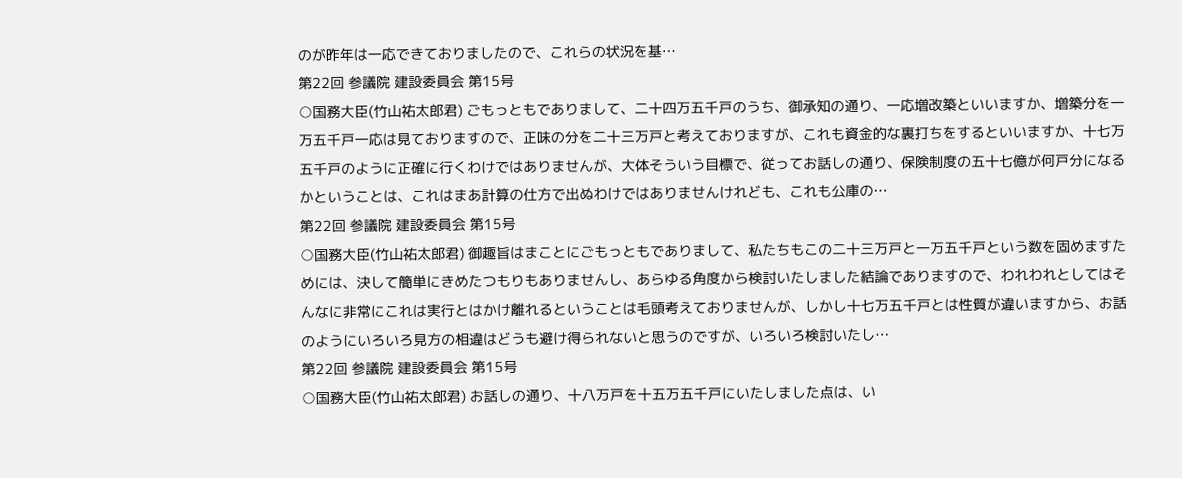のが昨年は一応できておりましたので、これらの状況を基…
第22回 参議院 建設委員会 第15号
○国務大臣(竹山祐太郎君) ごもっともでありまして、二十四万五千戸のうち、御承知の通り、一応増改築といいますか、増築分を一万五千戸一応は見ておりますので、正味の分を二十三万戸と考えておりますが、これも資金的な裏打ちをするといいますか、十七万五千戸のように正確に行くわけではありませんが、大体そういう目標で、従ってお話しの通り、保険制度の五十七億が何戸分になるかということは、これはまあ計算の仕方で出ぬわけではありませんけれども、これも公庫の…
第22回 参議院 建設委員会 第15号
○国務大臣(竹山祐太郎君) 御趣旨はまことにごもっともでありまして、私たちもこの二十三万戸と一万五千戸という数を固めますためには、決して簡単にきめたつもりもありませんし、あらゆる角度から検討いたしました結論でありますので、われわれとしてはそんなに非常にこれは実行とはかけ離れるということは毛頭考えておりませんが、しかし十七万五千戸とは性質が違いますから、お話のようにいろいろ見方の相違はどうも避け得られないと思うのですが、いろいろ検討いたし…
第22回 参議院 建設委員会 第15号
○国務大臣(竹山祐太郎君) お話しの通り、十八万戸を十五万五千戸にいたしました点は、い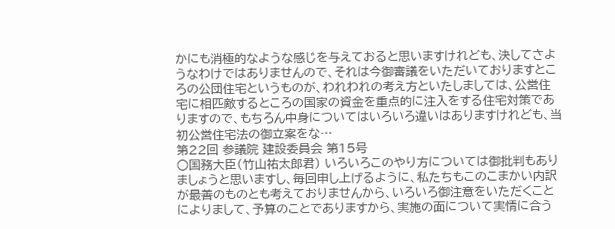かにも消極的なような感じを与えておると思いますけれども、決してさようなわけではありませんので、それは今御審議をいただいておりますところの公団住宅というものが、われわれの考え方といたしましては、公営住宅に相匹敵するところの国家の資金を重点的に注入をする住宅対策でありますので、もちろん中身についてはいろいろ違いはありますけれども、当初公営住宅法の御立案をな…
第22回 参議院 建設委員会 第15号
○国務大臣(竹山祐太郎君) いろいろこのやり方については御批判もありましょうと思いますし、毎回申し上げるように、私たちもこのこまかい内訳が最善のものとも考えておりませんから、いろいろ御注意をいただくことによりまして、予算のことでありますから、実施の面について実情に合う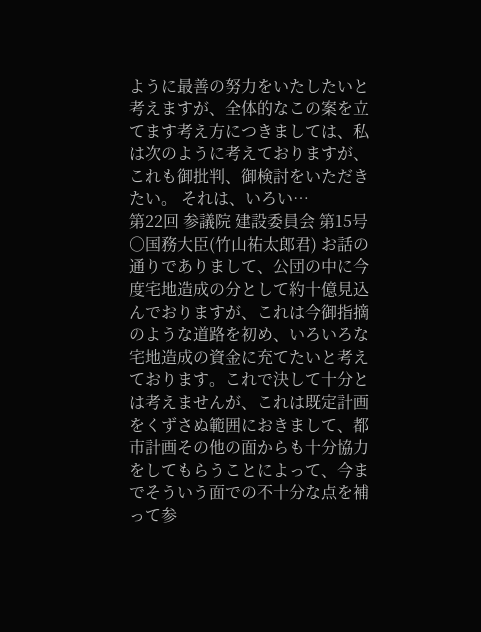ように最善の努力をいたしたいと考えますが、全体的なこの案を立てます考え方につきましては、私は次のように考えておりますが、これも御批判、御検討をいただきたい。 それは、いろい…
第22回 参議院 建設委員会 第15号
○国務大臣(竹山祐太郎君) お話の通りでありまして、公団の中に今度宅地造成の分として約十億見込んでおりますが、これは今御指摘のような道路を初め、いろいろな宅地造成の資金に充てたいと考えております。これで決して十分とは考えませんが、これは既定計画をくずさぬ範囲におきまして、都市計画その他の面からも十分協力をしてもらうことによって、今までそういう面での不十分な点を補って参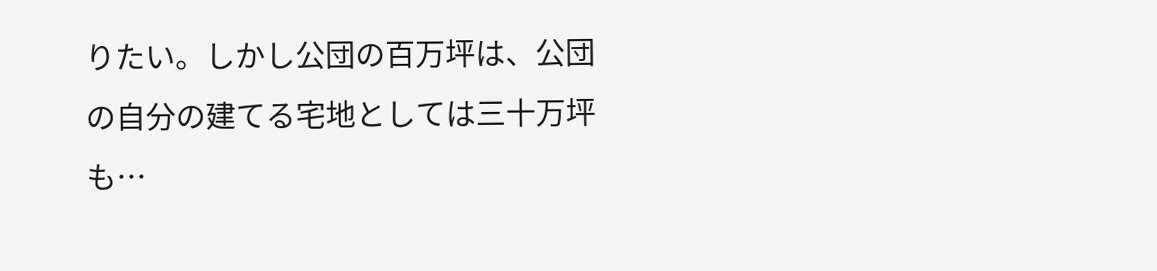りたい。しかし公団の百万坪は、公団の自分の建てる宅地としては三十万坪も…